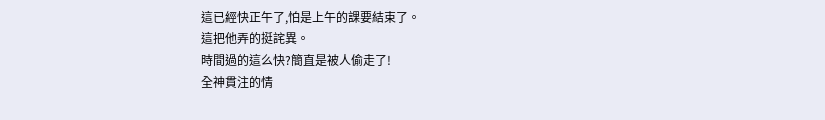這已經快正午了,怕是上午的課要結束了。
這把他弄的挺詫異。
時間過的這么快?簡直是被人偷走了!
全神貫注的情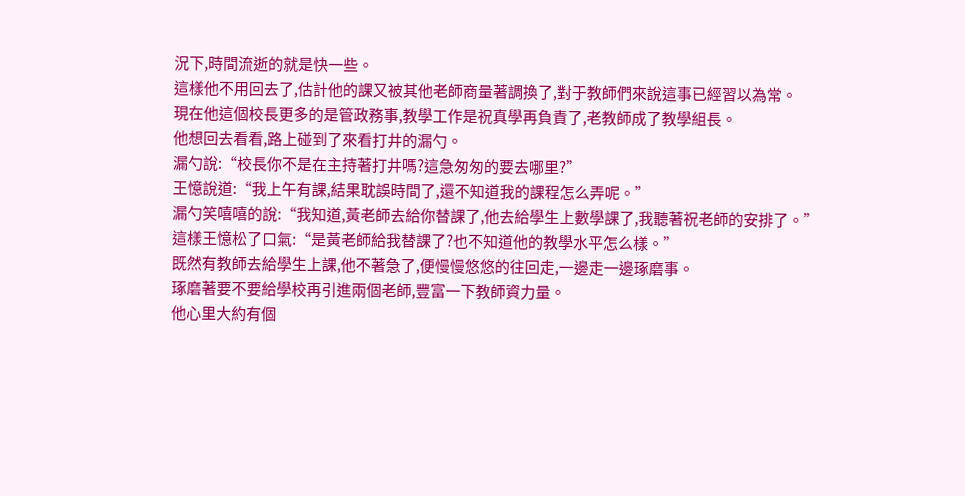況下,時間流逝的就是快一些。
這樣他不用回去了,估計他的課又被其他老師商量著調換了,對于教師們來說這事已經習以為常。
現在他這個校長更多的是管政務事,教學工作是祝真學再負責了,老教師成了教學組長。
他想回去看看,路上碰到了來看打井的漏勺。
漏勺說:“校長你不是在主持著打井嗎?這急匆匆的要去哪里?”
王憶說道:“我上午有課,結果耽誤時間了,還不知道我的課程怎么弄呢。”
漏勺笑嘻嘻的說:“我知道,黃老師去給你替課了,他去給學生上數學課了,我聽著祝老師的安排了。”
這樣王憶松了口氣:“是黃老師給我替課了?也不知道他的教學水平怎么樣。”
既然有教師去給學生上課,他不著急了,便慢慢悠悠的往回走,一邊走一邊琢磨事。
琢磨著要不要給學校再引進兩個老師,豐富一下教師資力量。
他心里大約有個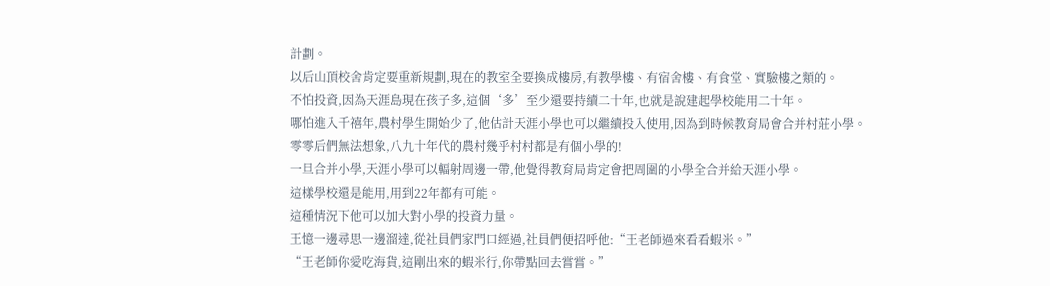計劃。
以后山頂校舍肯定要重新規劃,現在的教室全要換成樓房,有教學樓、有宿舍樓、有食堂、實驗樓之類的。
不怕投資,因為天涯島現在孩子多,這個‘多’至少還要持續二十年,也就是說建起學校能用二十年。
哪怕進入千禧年,農村學生開始少了,他估計天涯小學也可以繼續投入使用,因為到時候教育局會合并村莊小學。
零零后們無法想象,八九十年代的農村幾乎村村都是有個小學的!
一旦合并小學,天涯小學可以輻射周邊一帶,他覺得教育局肯定會把周圍的小學全合并給天涯小學。
這樣學校還是能用,用到22年都有可能。
這種情況下他可以加大對小學的投資力量。
王憶一邊尋思一邊溜達,從社員們家門口經過,社員們便招呼他:“王老師過來看看蝦米。”
“王老師你愛吃海貨,這剛出來的蝦米行,你帶點回去嘗嘗。”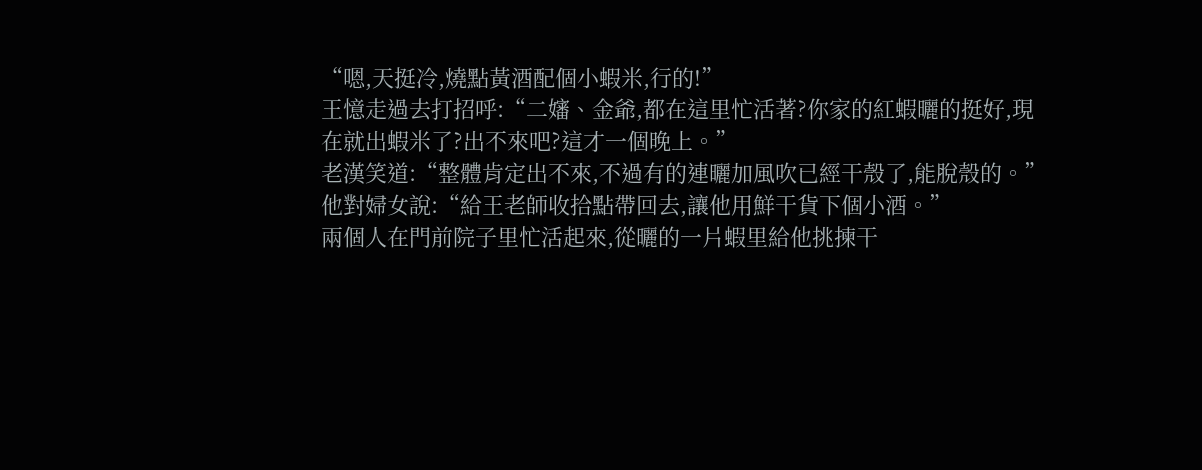“嗯,天挺冷,燒點黃酒配個小蝦米,行的!”
王憶走過去打招呼:“二嬸、金爺,都在這里忙活著?你家的紅蝦曬的挺好,現在就出蝦米了?出不來吧?這才一個晚上。”
老漢笑道:“整體肯定出不來,不過有的連曬加風吹已經干殼了,能脫殼的。”
他對婦女說:“給王老師收拾點帶回去,讓他用鮮干貨下個小酒。”
兩個人在門前院子里忙活起來,從曬的一片蝦里給他挑揀干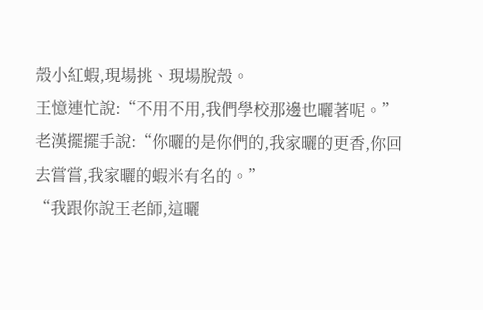殼小紅蝦,現場挑、現場脫殼。
王憶連忙說:“不用不用,我們學校那邊也曬著呢。”
老漢擺擺手說:“你曬的是你們的,我家曬的更香,你回去嘗嘗,我家曬的蝦米有名的。”
“我跟你說王老師,這曬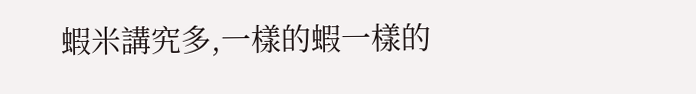蝦米講究多,一樣的蝦一樣的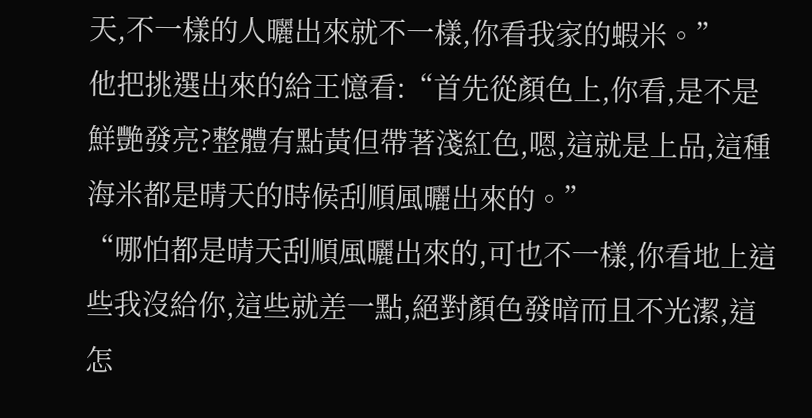天,不一樣的人曬出來就不一樣,你看我家的蝦米。”
他把挑選出來的給王憶看:“首先從顏色上,你看,是不是鮮艷發亮?整體有點黃但帶著淺紅色,嗯,這就是上品,這種海米都是晴天的時候刮順風曬出來的。”
“哪怕都是晴天刮順風曬出來的,可也不一樣,你看地上這些我沒給你,這些就差一點,絕對顏色發暗而且不光潔,這怎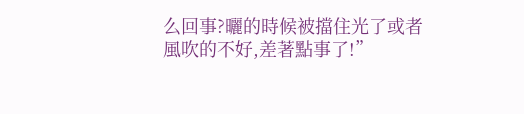么回事?曬的時候被擋住光了或者風吹的不好,差著點事了!”